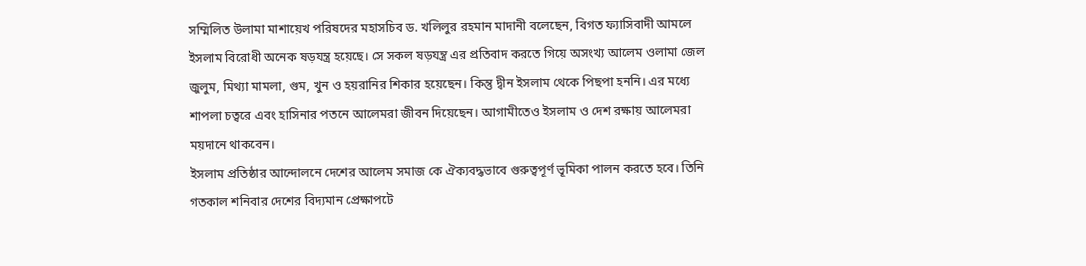সম্মিলিত উলামা মাশায়েখ পরিষদের মহাসচিব ড. খলিলুর রহমান মাদানী বলেছেন, বিগত ফ্যাসিবাদী আমলে ইসলাম বিরোধী অনেক ষড়যন্ত্র হয়েছে। সে সকল ষড়যন্ত্র এর প্রতিবাদ করতে গিয়ে অসংখ্য আলেম ওলামা জেল জুলুম, মিথ্যা মামলা, গুম, খুন ও হয়রানির শিকার হয়েছেন। কিন্তু দ্বীন ইসলাম থেকে পিছপা হননি। এর মধ্যে শাপলা চত্বরে এবং হাসিনার পতনে আলেমরা জীবন দিয়েছেন। আগামীতেও ইসলাম ও দেশ রক্ষায় আলেমরা ময়দানে থাকবেন।
ইসলাম প্রতিষ্ঠার আন্দোলনে দেশের আলেম সমাজ কে ঐক্যবদ্ধভাবে গুরুত্বপূর্ণ ভূমিকা পালন করতে হবে। তিনি গতকাল শনিবার দেশের বিদ্যমান প্রেক্ষাপটে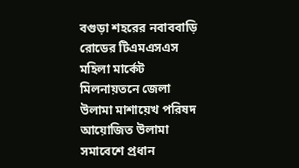বগুড়া শহরের নবাববাড়ি রোডের টিএমএসএস মহিলা মার্কেট মিলনায়তনে জেলা উলামা মাশায়েখ পরিষদ আয়োজিত উলামা সমাবেশে প্রধান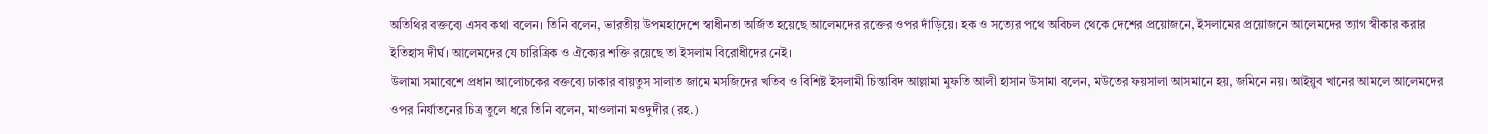অতিথির বক্তব্যে এসব কথা বলেন। তিনি বলেন, ভারতীয় উপমহাদেশে স্বাধীনতা অর্জিত হয়েছে আলেমদের রক্তের ওপর দাঁড়িয়ে। হক ও সত্যের পথে অবিচল থেকে দেশের প্রয়োজনে, ইসলামের প্রয়োজনে আলেমদের ত্যাগ স্বীকার করার ইতিহাস দীর্ঘ। আলেমদের যে চারিত্রিক ও ঐক্যের শক্তি রয়েছে তা ইসলাম বিরোধীদের নেই।
উলামা সমাবেশে প্রধান আলোচকের বক্তব্যে ঢাকার বায়তুস সালাত জামে মসজিদের খতিব ও বিশিষ্ট ইসলামী চিন্তাবিদ আল্লামা মুফতি আলী হাসান উসামা বলেন, মউতের ফয়সালা আসমানে হয়, জমিনে নয়। আইয়ুব খানের আমলে আলেমদের ওপর নির্যাতনের চিত্র তুলে ধরে তিনি বলেন, মাওলানা মওদুদীর (রহ.)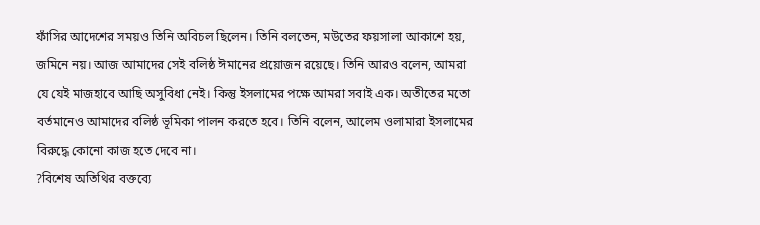ফাঁসির আদেশের সময়ও তিনি অবিচল ছিলেন। তিনি বলতেন, মউতের ফয়সালা আকাশে হয়, জমিনে নয়। আজ আমাদের সেই বলিষ্ঠ ঈমানের প্রয়োজন রয়েছে। তিনি আরও বলেন, আমরা যে যেই মাজহাবে আছি অসুবিধা নেই। কিন্তু ইসলামের পক্ষে আমরা সবাই এক। অতীতের মতো বর্তমানেও আমাদের বলিষ্ঠ ভূমিকা পালন করতে হবে। তিনি বলেন, আলেম ওলামারা ইসলামের বিরুদ্ধে কোনো কাজ হতে দেবে না।
?বিশেষ অতিথির বক্তব্যে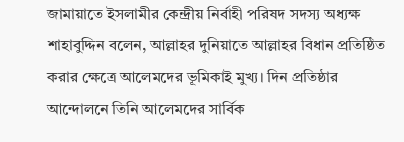জামায়াতে ইসলামীর কেন্দ্রীয় নির্বাহী পরিষদ সদস্য অধ্যক্ষ শাহাবুদ্দিন বলেন, আল্লাহর দুনিয়াতে আল্লাহর বিধান প্রতিষ্ঠিত করার ক্ষেত্রে আলেমদের ভূমিকাই মুখ্য। দিন প্রতিষ্ঠার আন্দোলনে তিনি আলেমদের সার্বিক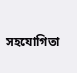সহযোগিতা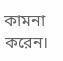কামনা করেন।